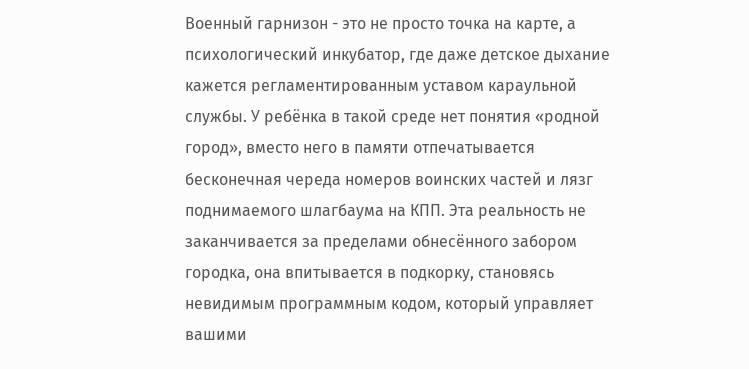Военный гарнизон - это не просто точка на карте, а психологический инкубатор, где даже детское дыхание кажется регламентированным уставом караульной службы. У ребёнка в такой среде нет понятия «родной город», вместо него в памяти отпечатывается бесконечная череда номеров воинских частей и лязг поднимаемого шлагбаума на КПП. Эта реальность не заканчивается за пределами обнесённого забором городка, она впитывается в подкорку, становясь невидимым программным кодом, который управляет вашими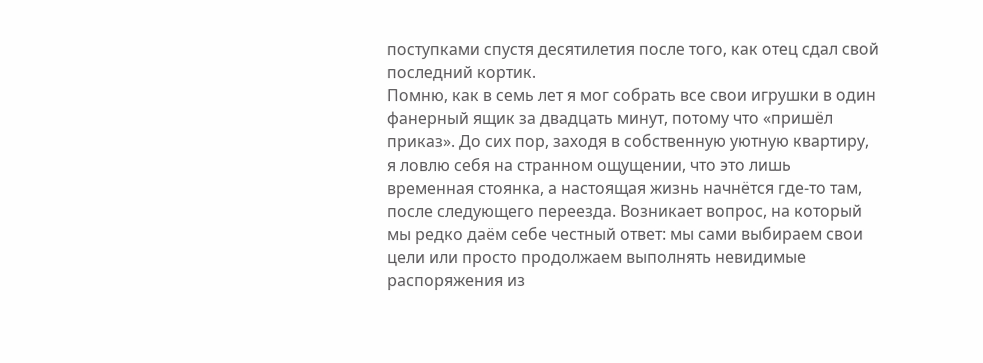поступками спустя десятилетия после того, как отец сдал свой последний кортик.
Помню, как в семь лет я мог собрать все свои игрушки в один фанерный ящик за двадцать минут, потому что «пришёл приказ». До сих пор, заходя в собственную уютную квартиру, я ловлю себя на странном ощущении, что это лишь временная стоянка, а настоящая жизнь начнётся где-то там, после следующего переезда. Возникает вопрос, на который мы редко даём себе честный ответ: мы сами выбираем свои цели или просто продолжаем выполнять невидимые распоряжения из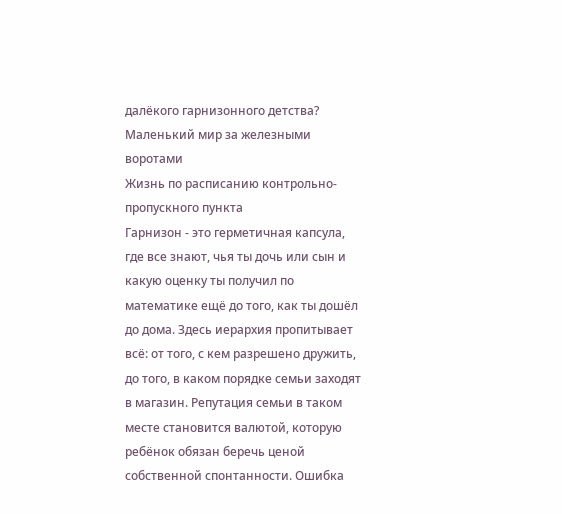далёкого гарнизонного детства?
Маленький мир за железными воротами
Жизнь по расписанию контрольно-пропускного пункта
Гарнизон - это герметичная капсула, где все знают, чья ты дочь или сын и какую оценку ты получил по математике ещё до того, как ты дошёл до дома. Здесь иерархия пропитывает всё: от того, с кем разрешено дружить, до того, в каком порядке семьи заходят в магазин. Репутация семьи в таком месте становится валютой, которую ребёнок обязан беречь ценой собственной спонтанности. Ошибка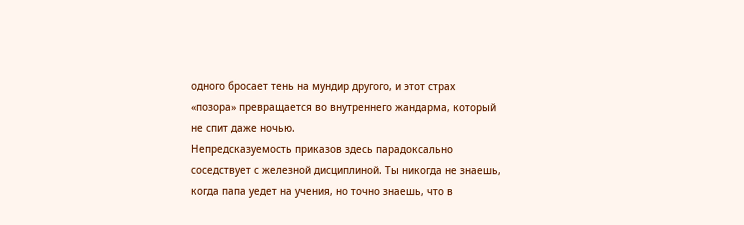одного бросает тень на мундир другого, и этот страх «позора» превращается во внутреннего жандарма, который не спит даже ночью.
Непредсказуемость приказов здесь парадоксально соседствует с железной дисциплиной. Ты никогда не знаешь, когда папа уедет на учения, но точно знаешь, что в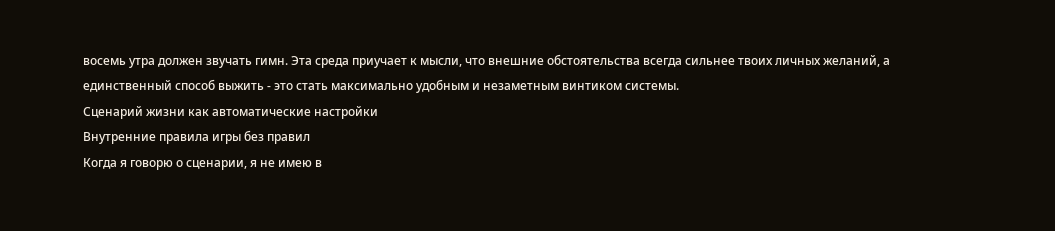восемь утра должен звучать гимн. Эта среда приучает к мысли, что внешние обстоятельства всегда сильнее твоих личных желаний, а единственный способ выжить - это стать максимально удобным и незаметным винтиком системы.
Сценарий жизни как автоматические настройки
Внутренние правила игры без правил
Когда я говорю о сценарии, я не имею в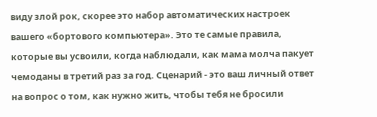виду злой рок, скорее это набор автоматических настроек вашего «бортового компьютера». Это те самые правила, которые вы усвоили, когда наблюдали, как мама молча пакует чемоданы в третий раз за год. Сценарий - это ваш личный ответ на вопрос о том, как нужно жить, чтобы тебя не бросили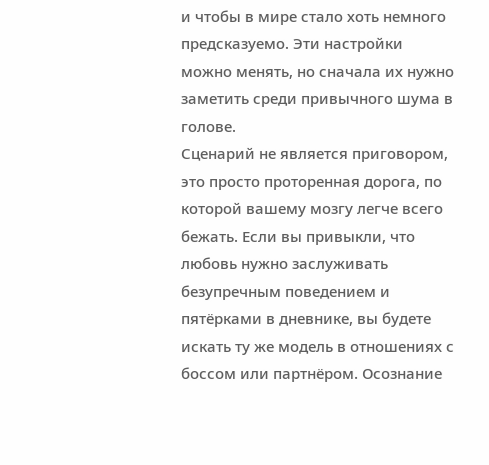и чтобы в мире стало хоть немного предсказуемо. Эти настройки можно менять, но сначала их нужно заметить среди привычного шума в голове.
Сценарий не является приговором, это просто проторенная дорога, по которой вашему мозгу легче всего бежать. Если вы привыкли, что любовь нужно заслуживать безупречным поведением и пятёрками в дневнике, вы будете искать ту же модель в отношениях с боссом или партнёром. Осознание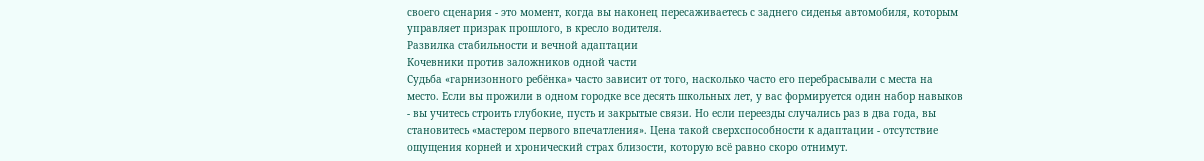своего сценария - это момент, когда вы наконец пересаживаетесь с заднего сиденья автомобиля, которым управляет призрак прошлого, в кресло водителя.
Развилка стабильности и вечной адаптации
Кочевники против заложников одной части
Судьба «гарнизонного ребёнка» часто зависит от того, насколько часто его перебрасывали с места на место. Если вы прожили в одном городке все десять школьных лет, у вас формируется один набор навыков - вы учитесь строить глубокие, пусть и закрытые связи. Но если переезды случались раз в два года, вы становитесь «мастером первого впечатления». Цена такой сверхспособности к адаптации - отсутствие ощущения корней и хронический страх близости, которую всё равно скоро отнимут.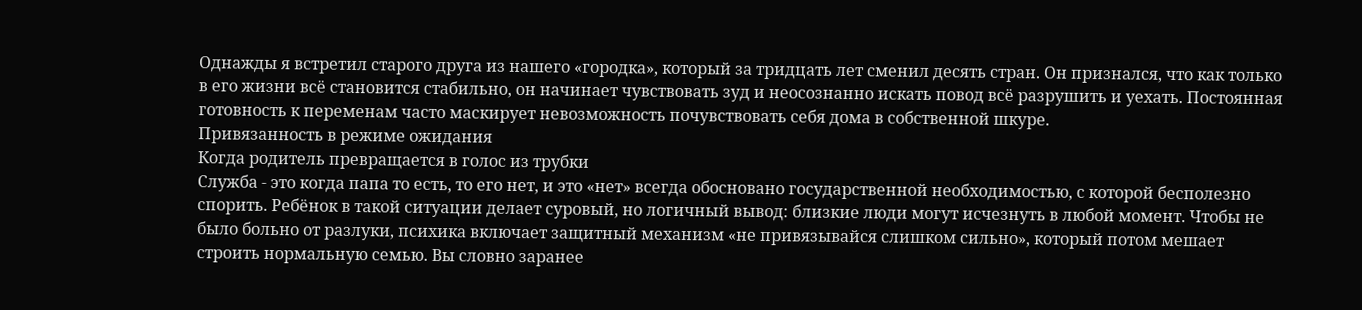Однажды я встретил старого друга из нашего «городка», который за тридцать лет сменил десять стран. Он признался, что как только в его жизни всё становится стабильно, он начинает чувствовать зуд и неосознанно искать повод всё разрушить и уехать. Постоянная готовность к переменам часто маскирует невозможность почувствовать себя дома в собственной шкуре.
Привязанность в режиме ожидания
Когда родитель превращается в голос из трубки
Служба - это когда папа то есть, то его нет, и это «нет» всегда обосновано государственной необходимостью, с которой бесполезно спорить. Ребёнок в такой ситуации делает суровый, но логичный вывод: близкие люди могут исчезнуть в любой момент. Чтобы не было больно от разлуки, психика включает защитный механизм «не привязывайся слишком сильно», который потом мешает строить нормальную семью. Вы словно заранее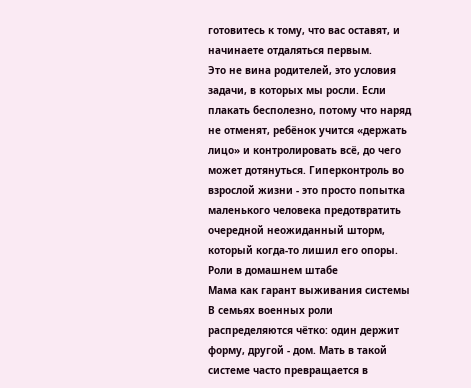готовитесь к тому, что вас оставят, и начинаете отдаляться первым.
Это не вина родителей, это условия задачи, в которых мы росли. Если плакать бесполезно, потому что наряд не отменят, ребёнок учится «держать лицо» и контролировать всё, до чего может дотянуться. Гиперконтроль во взрослой жизни - это просто попытка маленького человека предотвратить очередной неожиданный шторм, который когда-то лишил его опоры.
Роли в домашнем штабе
Мама как гарант выживания системы
В семьях военных роли распределяются чётко: один держит форму, другой - дом. Мать в такой системе часто превращается в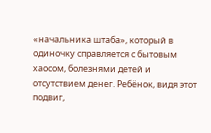«начальника штаба», который в одиночку справляется с бытовым хаосом, болезнями детей и отсутствием денег. Ребёнок, видя этот подвиг,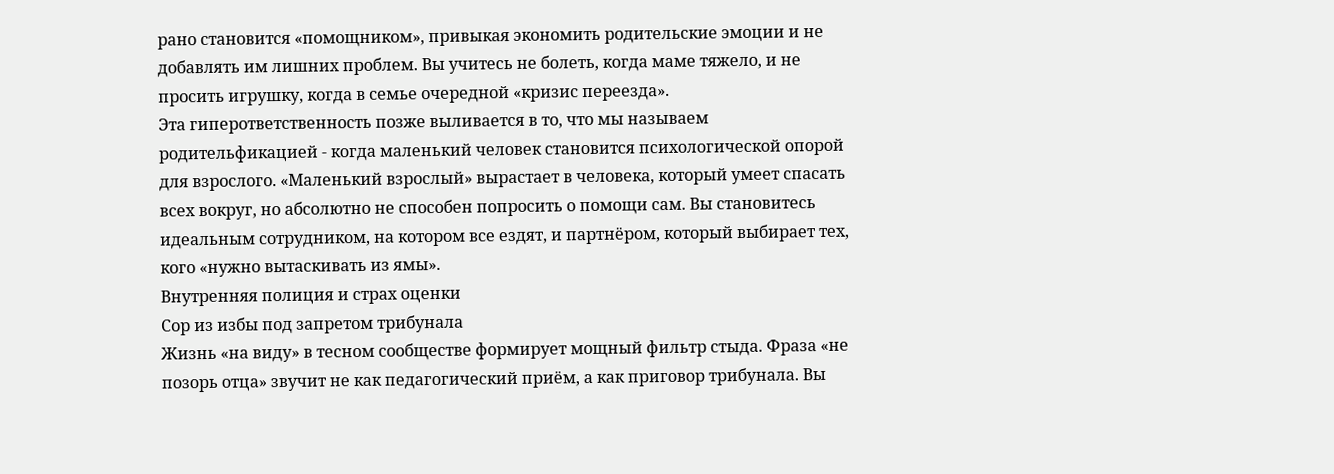рано становится «помощником», привыкая экономить родительские эмоции и не добавлять им лишних проблем. Вы учитесь не болеть, когда маме тяжело, и не просить игрушку, когда в семье очередной «кризис переезда».
Эта гиперответственность позже выливается в то, что мы называем родительфикацией - когда маленький человек становится психологической опорой для взрослого. «Маленький взрослый» вырастает в человека, который умеет спасать всех вокруг, но абсолютно не способен попросить о помощи сам. Вы становитесь идеальным сотрудником, на котором все ездят, и партнёром, который выбирает тех, кого «нужно вытаскивать из ямы».
Внутренняя полиция и страх оценки
Сор из избы под запретом трибунала
Жизнь «на виду» в тесном сообществе формирует мощный фильтр стыда. Фраза «не позорь отца» звучит не как педагогический приём, а как приговор трибунала. Вы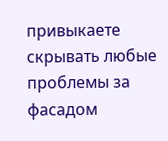привыкаете скрывать любые проблемы за фасадом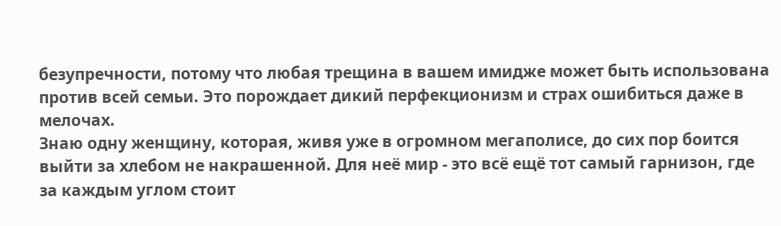безупречности, потому что любая трещина в вашем имидже может быть использована против всей семьи. Это порождает дикий перфекционизм и страх ошибиться даже в мелочах.
Знаю одну женщину, которая, живя уже в огромном мегаполисе, до сих пор боится выйти за хлебом не накрашенной. Для неё мир - это всё ещё тот самый гарнизон, где за каждым углом стоит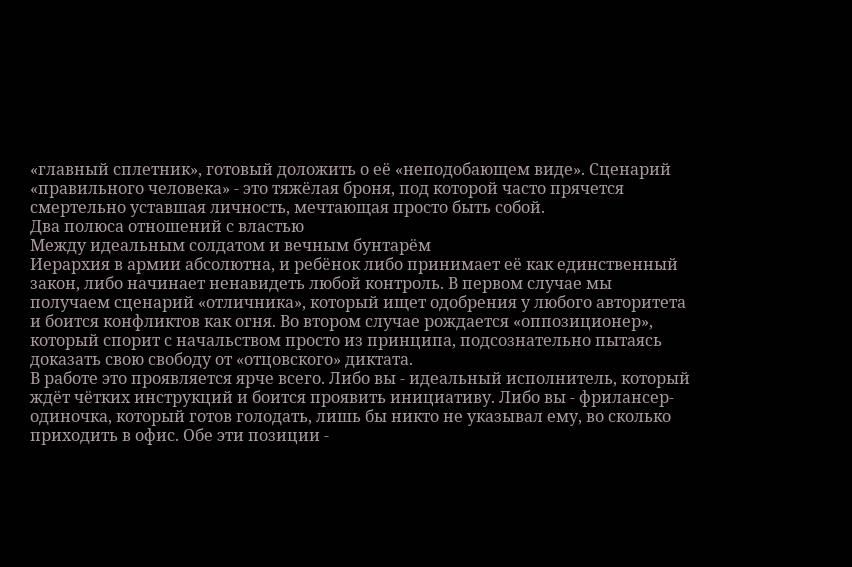«главный сплетник», готовый доложить о её «неподобающем виде». Сценарий «правильного человека» - это тяжёлая броня, под которой часто прячется смертельно уставшая личность, мечтающая просто быть собой.
Два полюса отношений с властью
Между идеальным солдатом и вечным бунтарём
Иерархия в армии абсолютна, и ребёнок либо принимает её как единственный закон, либо начинает ненавидеть любой контроль. В первом случае мы получаем сценарий «отличника», который ищет одобрения у любого авторитета и боится конфликтов как огня. Во втором случае рождается «оппозиционер», который спорит с начальством просто из принципа, подсознательно пытаясь доказать свою свободу от «отцовского» диктата.
В работе это проявляется ярче всего. Либо вы - идеальный исполнитель, который ждёт чётких инструкций и боится проявить инициативу. Либо вы - фрилансер-одиночка, который готов голодать, лишь бы никто не указывал ему, во сколько приходить в офис. Обе эти позиции -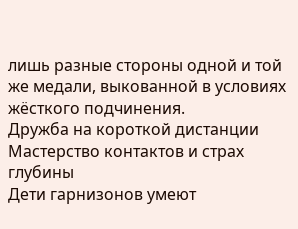лишь разные стороны одной и той же медали, выкованной в условиях жёсткого подчинения.
Дружба на короткой дистанции
Мастерство контактов и страх глубины
Дети гарнизонов умеют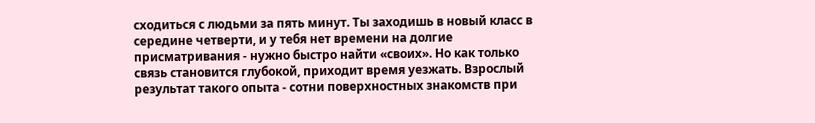сходиться с людьми за пять минут. Ты заходишь в новый класс в середине четверти, и у тебя нет времени на долгие присматривания - нужно быстро найти «своих». Но как только связь становится глубокой, приходит время уезжать. Взрослый результат такого опыта - сотни поверхностных знакомств при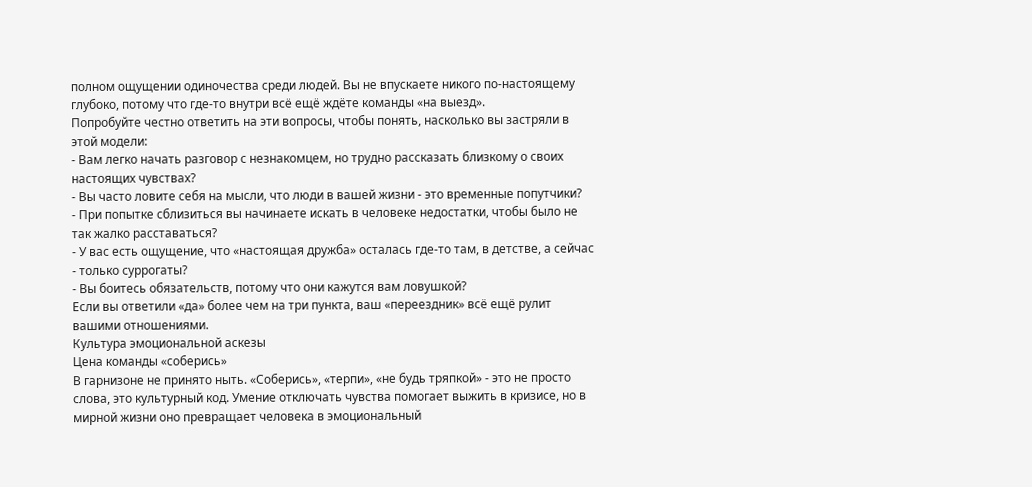полном ощущении одиночества среди людей. Вы не впускаете никого по-настоящему глубоко, потому что где-то внутри всё ещё ждёте команды «на выезд».
Попробуйте честно ответить на эти вопросы, чтобы понять, насколько вы застряли в этой модели:
- Вам легко начать разговор с незнакомцем, но трудно рассказать близкому о своих настоящих чувствах?
- Вы часто ловите себя на мысли, что люди в вашей жизни - это временные попутчики?
- При попытке сблизиться вы начинаете искать в человеке недостатки, чтобы было не так жалко расставаться?
- У вас есть ощущение, что «настоящая дружба» осталась где-то там, в детстве, а сейчас - только суррогаты?
- Вы боитесь обязательств, потому что они кажутся вам ловушкой?
Если вы ответили «да» более чем на три пункта, ваш «переездник» всё ещё рулит вашими отношениями.
Культура эмоциональной аскезы
Цена команды «соберись»
В гарнизоне не принято ныть. «Соберись», «терпи», «не будь тряпкой» - это не просто слова, это культурный код. Умение отключать чувства помогает выжить в кризисе, но в мирной жизни оно превращает человека в эмоциональный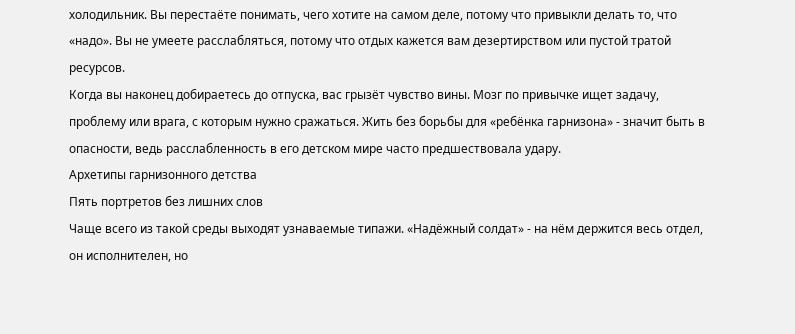холодильник. Вы перестаёте понимать, чего хотите на самом деле, потому что привыкли делать то, что «надо». Вы не умеете расслабляться, потому что отдых кажется вам дезертирством или пустой тратой ресурсов.
Когда вы наконец добираетесь до отпуска, вас грызёт чувство вины. Мозг по привычке ищет задачу, проблему или врага, с которым нужно сражаться. Жить без борьбы для «ребёнка гарнизона» - значит быть в опасности, ведь расслабленность в его детском мире часто предшествовала удару.
Архетипы гарнизонного детства
Пять портретов без лишних слов
Чаще всего из такой среды выходят узнаваемые типажи. «Надёжный солдат» - на нём держится весь отдел, он исполнителен, но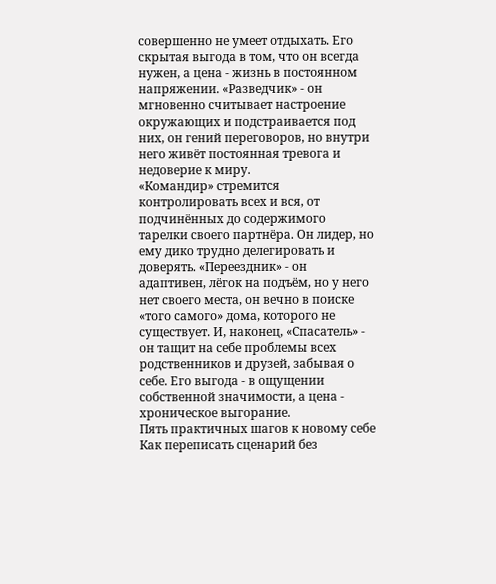совершенно не умеет отдыхать. Его скрытая выгода в том, что он всегда нужен, а цена - жизнь в постоянном напряжении. «Разведчик» - он мгновенно считывает настроение окружающих и подстраивается под них, он гений переговоров, но внутри него живёт постоянная тревога и недоверие к миру.
«Командир» стремится контролировать всех и вся, от подчинённых до содержимого тарелки своего партнёра. Он лидер, но ему дико трудно делегировать и доверять. «Переездник» - он адаптивен, лёгок на подъём, но у него нет своего места, он вечно в поиске «того самого» дома, которого не существует. И, наконец, «Спасатель» - он тащит на себе проблемы всех родственников и друзей, забывая о себе. Его выгода - в ощущении собственной значимости, а цена - хроническое выгорание.
Пять практичных шагов к новому себе
Как переписать сценарий без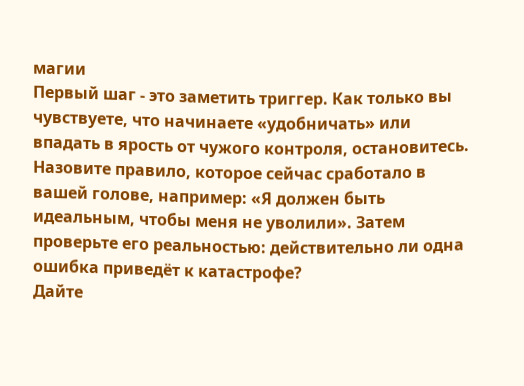магии
Первый шаг - это заметить триггер. Как только вы чувствуете, что начинаете «удобничать» или впадать в ярость от чужого контроля, остановитесь. Назовите правило, которое сейчас сработало в вашей голове, например: «Я должен быть идеальным, чтобы меня не уволили». Затем проверьте его реальностью: действительно ли одна ошибка приведёт к катастрофе?
Дайте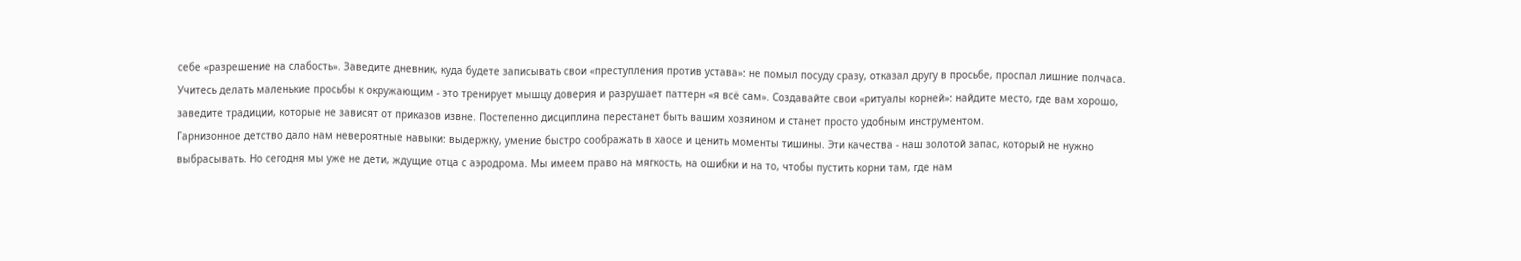себе «разрешение на слабость». Заведите дневник, куда будете записывать свои «преступления против устава»: не помыл посуду сразу, отказал другу в просьбе, проспал лишние полчаса. Учитесь делать маленькие просьбы к окружающим - это тренирует мышцу доверия и разрушает паттерн «я всё сам». Создавайте свои «ритуалы корней»: найдите место, где вам хорошо, заведите традиции, которые не зависят от приказов извне. Постепенно дисциплина перестанет быть вашим хозяином и станет просто удобным инструментом.
Гарнизонное детство дало нам невероятные навыки: выдержку, умение быстро соображать в хаосе и ценить моменты тишины. Эти качества - наш золотой запас, который не нужно выбрасывать. Но сегодня мы уже не дети, ждущие отца с аэродрома. Мы имеем право на мягкость, на ошибки и на то, чтобы пустить корни там, где нам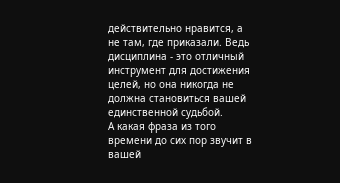действительно нравится, а не там, где приказали. Ведь дисциплина - это отличный инструмент для достижения целей, но она никогда не должна становиться вашей единственной судьбой.
А какая фраза из того времени до сих пор звучит в вашей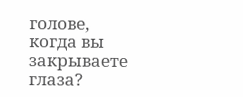голове, когда вы закрываете глаза?